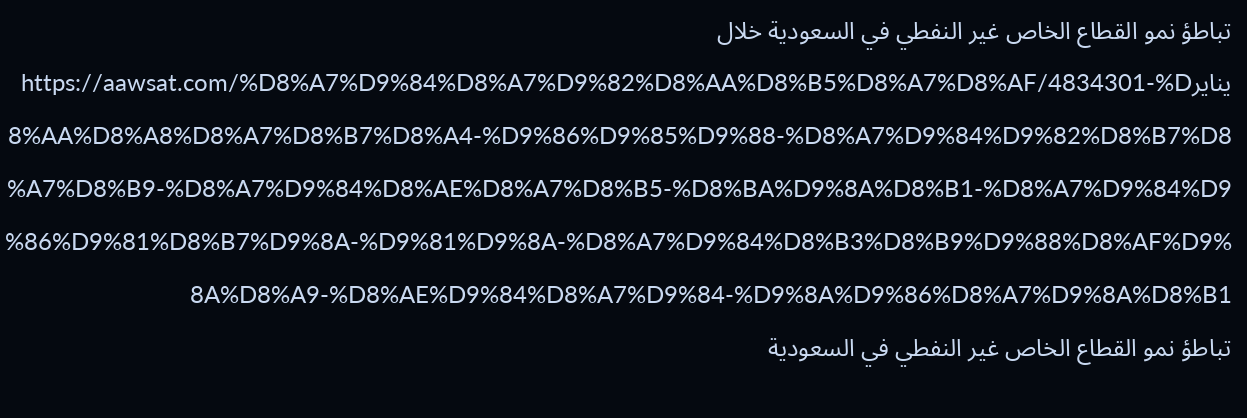تباطؤ نمو القطاع الخاص غير النفطي في السعودية خلال ينايرhttps://aawsat.com/%D8%A7%D9%84%D8%A7%D9%82%D8%AA%D8%B5%D8%A7%D8%AF/4834301-%D8%AA%D8%A8%D8%A7%D8%B7%D8%A4-%D9%86%D9%85%D9%88-%D8%A7%D9%84%D9%82%D8%B7%D8%A7%D8%B9-%D8%A7%D9%84%D8%AE%D8%A7%D8%B5-%D8%BA%D9%8A%D8%B1-%D8%A7%D9%84%D9%86%D9%81%D8%B7%D9%8A-%D9%81%D9%8A-%D8%A7%D9%84%D8%B3%D8%B9%D9%88%D8%AF%D9%8A%D8%A9-%D8%AE%D9%84%D8%A7%D9%84-%D9%8A%D9%86%D8%A7%D9%8A%D8%B1
تباطؤ نمو القطاع الخاص غير النفطي في السعودية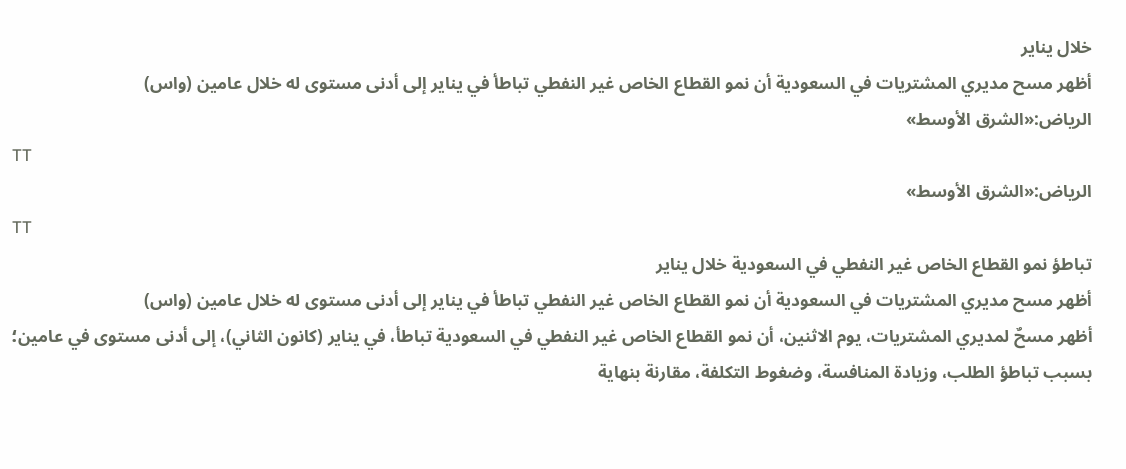خلال يناير
أظهر مسح مديري المشتريات في السعودية أن نمو القطاع الخاص غير النفطي تباطأ في يناير إلى أدنى مستوى له خلال عامين (واس)
الرياض:«الشرق الأوسط»
TT
الرياض:«الشرق الأوسط»
TT
تباطؤ نمو القطاع الخاص غير النفطي في السعودية خلال يناير
أظهر مسح مديري المشتريات في السعودية أن نمو القطاع الخاص غير النفطي تباطأ في يناير إلى أدنى مستوى له خلال عامين (واس)
أظهر مسحٌ لمديري المشتريات، يوم الاثنين، أن نمو القطاع الخاص غير النفطي في السعودية تباطأ، في يناير (كانون الثاني)، إلى أدنى مستوى في عامين؛ بسبب تباطؤ الطلب، وزيادة المنافسة، وضغوط التكلفة، مقارنة بنهاية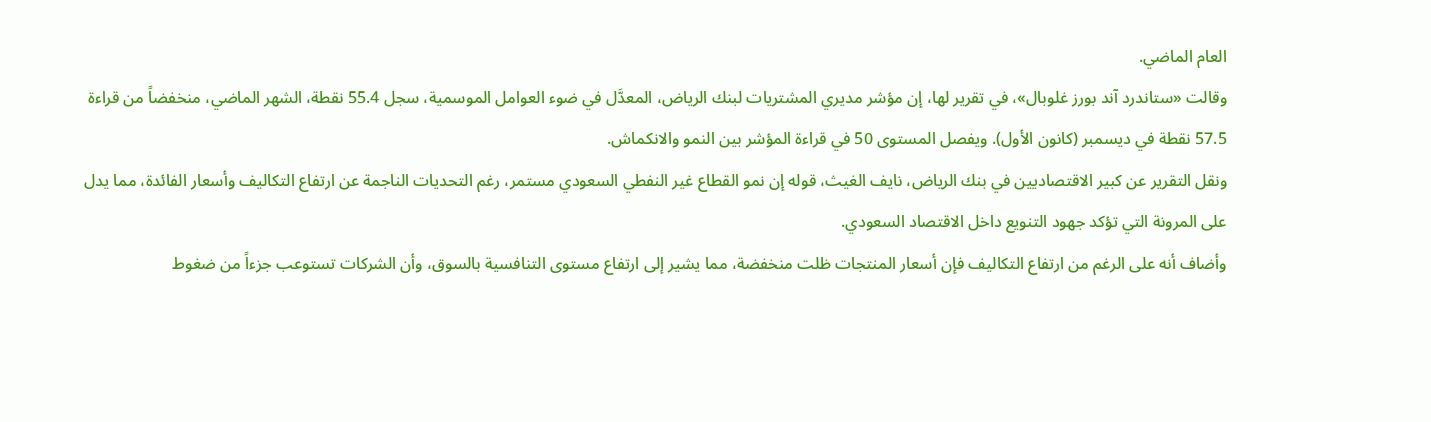العام الماضي.
وقالت «ستاندرد آند بورز غلوبال»، في تقرير لها، إن مؤشر مديري المشتريات لبنك الرياض، المعدَّل في ضوء العوامل الموسمية، سجل 55.4 نقطة، الشهر الماضي، منخفضاً من قراءة 57.5 نقطة في ديسمبر (كانون الأول). ويفصل المستوى 50 في قراءة المؤشر بين النمو والانكماش.
ونقل التقرير عن كبير الاقتصاديين في بنك الرياض، نايف الغيث، قوله إن نمو القطاع غير النفطي السعودي مستمر، رغم التحديات الناجمة عن ارتفاع التكاليف وأسعار الفائدة، مما يدل على المرونة التي تؤكد جهود التنويع داخل الاقتصاد السعودي.
وأضاف أنه على الرغم من ارتفاع التكاليف فإن أسعار المنتجات ظلت منخفضة، مما يشير إلى ارتفاع مستوى التنافسية بالسوق، وأن الشركات تستوعب جزءاً من ضغوط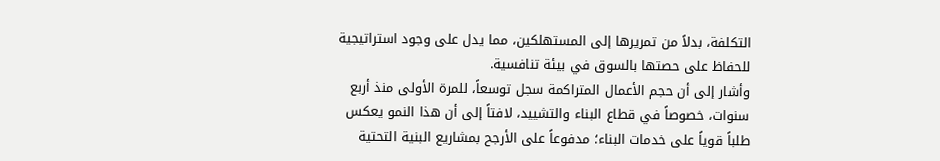التكلفة، بدلاً من تمريرها إلى المستهلكين، مما يدل على وجود استراتيجية للحفاظ على حصتها بالسوق في بيئة تنافسية.
وأشار إلى أن حجم الأعمال المتراكمة سجل توسعاً، للمرة الأولى منذ أربع سنوات، خصوصاً في قطاع البناء والتشييد، لافتاً إلى أن هذا النمو يعكس طلباً قوياً على خدمات البناء؛ مدفوعاً على الأرجح بمشاريع البنية التحتية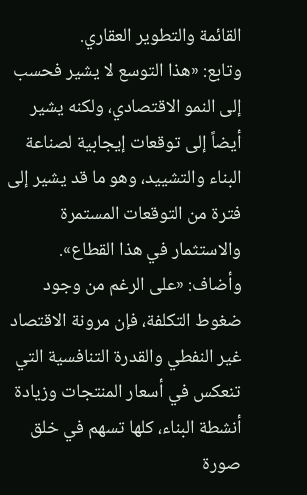القائمة والتطوير العقاري.
وتابع: «هذا التوسع لا يشير فحسب إلى النمو الاقتصادي، ولكنه يشير أيضاً إلى توقعات إيجابية لصناعة البناء والتشييد، وهو ما قد يشير إلى فترة من التوقعات المستمرة والاستثمار في هذا القطاع».
وأضاف: «على الرغم من وجود ضغوط التكلفة، فإن مرونة الاقتصاد غير النفطي والقدرة التنافسية التي تنعكس في أسعار المنتجات وزيادة أنشطة البناء، كلها تسهم في خلق صورة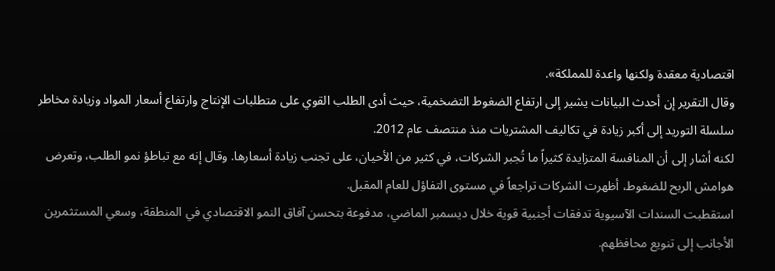اقتصادية معقدة ولكنها واعدة للمملكة».
وقال التقرير إن أحدث البيانات يشير إلى ارتفاع الضغوط التضخمية، حيث أدى الطلب القوي على متطلبات الإنتاج وارتفاع أسعار المواد وزيادة مخاطر سلسلة التوريد إلى أكبر زيادة في تكاليف المشتريات منذ منتصف عام 2012.
لكنه أشار إلى أن المنافسة المتزايدة كثيراً ما تُجبر الشركات، في كثير من الأحيان، على تجنب زيادة أسعارها. وقال إنه مع تباطؤ نمو الطلب، وتعرض هوامش الربح للضغوط، أظهرت الشركات تراجعاً في مستوى التفاؤل للعام المقبل.
استقطبت السندات الآسيوية تدفقات أجنبية قوية خلال ديسمبر الماضي، مدفوعة بتحسن آفاق النمو الاقتصادي في المنطقة، وسعي المستثمرين الأجانب إلى تنويع محافظهم.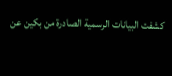كشفت البيانات الرسمية الصادرة من بكين عن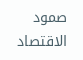صمود الاقتصاد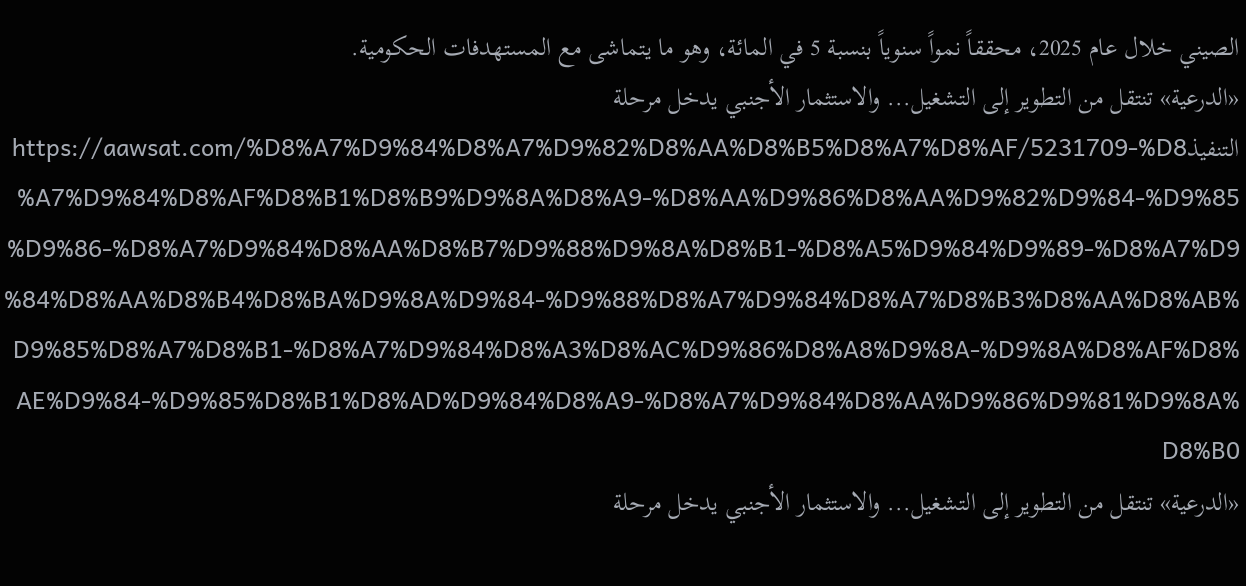الصيني خلال عام 2025، محققاً نمواً سنوياً بنسبة 5 في المائة، وهو ما يتماشى مع المستهدفات الحكومية.
«الدرعية» تنتقل من التطوير إلى التشغيل... والاستثمار الأجنبي يدخل مرحلة التنفيذhttps://aawsat.com/%D8%A7%D9%84%D8%A7%D9%82%D8%AA%D8%B5%D8%A7%D8%AF/5231709-%D8%A7%D9%84%D8%AF%D8%B1%D8%B9%D9%8A%D8%A9-%D8%AA%D9%86%D8%AA%D9%82%D9%84-%D9%85%D9%86-%D8%A7%D9%84%D8%AA%D8%B7%D9%88%D9%8A%D8%B1-%D8%A5%D9%84%D9%89-%D8%A7%D9%84%D8%AA%D8%B4%D8%BA%D9%8A%D9%84-%D9%88%D8%A7%D9%84%D8%A7%D8%B3%D8%AA%D8%AB%D9%85%D8%A7%D8%B1-%D8%A7%D9%84%D8%A3%D8%AC%D9%86%D8%A8%D9%8A-%D9%8A%D8%AF%D8%AE%D9%84-%D9%85%D8%B1%D8%AD%D9%84%D8%A9-%D8%A7%D9%84%D8%AA%D9%86%D9%81%D9%8A%D8%B0
«الدرعية» تنتقل من التطوير إلى التشغيل... والاستثمار الأجنبي يدخل مرحلة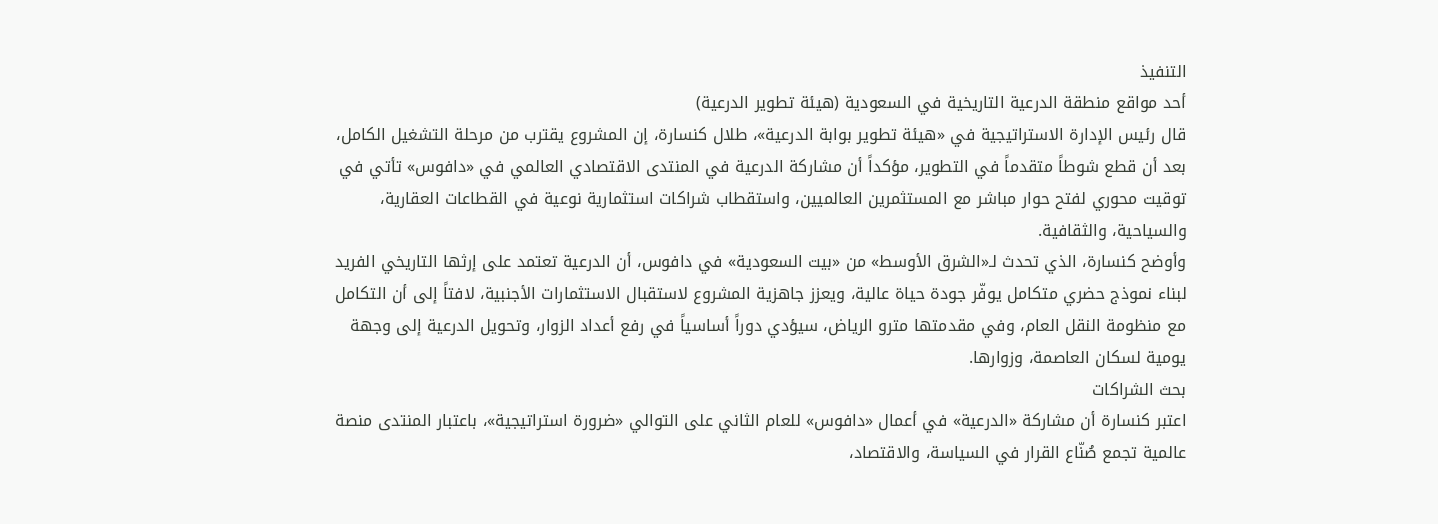التنفيذ
أحد مواقع منطقة الدرعية التاريخية في السعودية (هيئة تطوير الدرعية)
قال رئيس الإدارة الاستراتيجية في «هيئة تطوير بوابة الدرعية»، طلال كنسارة، إن المشروع يقترب من مرحلة التشغيل الكامل، بعد أن قطع شوطاً متقدماً في التطوير، مؤكداً أن مشاركة الدرعية في المنتدى الاقتصادي العالمي في «دافوس» تأتي في توقيت محوري لفتح حوار مباشر مع المستثمرين العالميين، واستقطاب شراكات استثمارية نوعية في القطاعات العقارية، والسياحية، والثقافية.
وأوضح كنسارة، الذي تحدث لـ«الشرق الأوسط» من «بيت السعودية» في دافوس، أن الدرعية تعتمد على إرثها التاريخي الفريد لبناء نموذج حضري متكامل يوفّر جودة حياة عالية، ويعزز جاهزية المشروع لاستقبال الاستثمارات الأجنبية، لافتاً إلى أن التكامل مع منظومة النقل العام، وفي مقدمتها مترو الرياض، سيؤدي دوراً أساسياً في رفع أعداد الزوار، وتحويل الدرعية إلى وجهة يومية لسكان العاصمة، وزوارها.
بحث الشراكات
اعتبر كنسارة أن مشاركة «الدرعية» في أعمال «دافوس» للعام الثاني على التوالي «ضرورة استراتيجية»، باعتبار المنتدى منصة عالمية تجمع صُنّاع القرار في السياسة، والاقتصاد،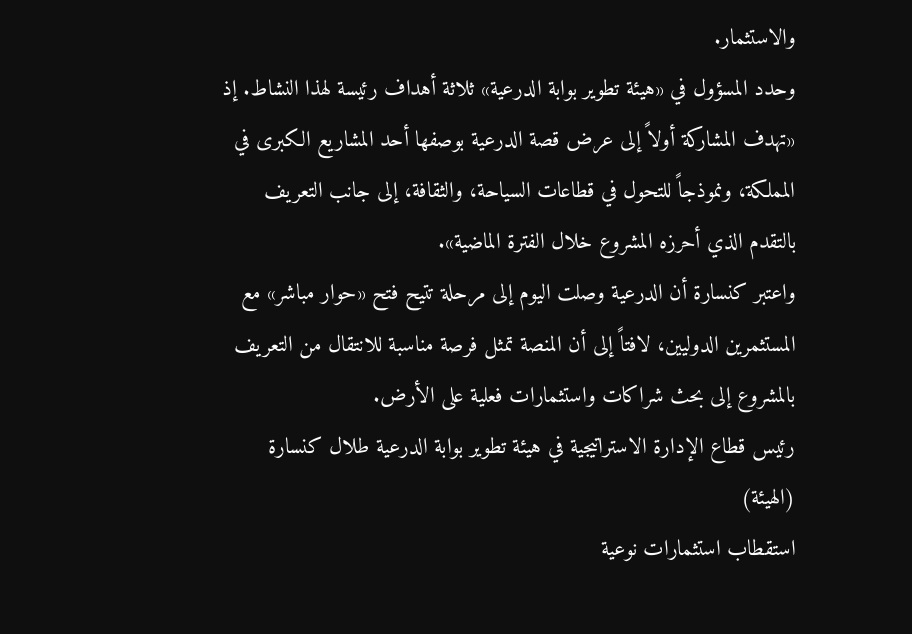والاستثمار.
وحدد المسؤول في «هيئة تطوير بوابة الدرعية» ثلاثة أهداف رئيسة لهذا النشاط. إذ «تهدف المشاركة أولاً إلى عرض قصة الدرعية بوصفها أحد المشاريع الكبرى في المملكة، ونموذجاً للتحول في قطاعات السياحة، والثقافة، إلى جانب التعريف بالتقدم الذي أحرزه المشروع خلال الفترة الماضية».
واعتبر كنسارة أن الدرعية وصلت اليوم إلى مرحلة تتيح فتح «حوار مباشر» مع المستثمرين الدوليين، لافتاً إلى أن المنصة تمثل فرصة مناسبة للانتقال من التعريف بالمشروع إلى بحث شراكات واستثمارات فعلية على الأرض.
رئيس قطاع الإدارة الاستراتيجية في هيئة تطوير بوابة الدرعية طلال كنسارة (الهيئة)
استقطاب استثمارات نوعية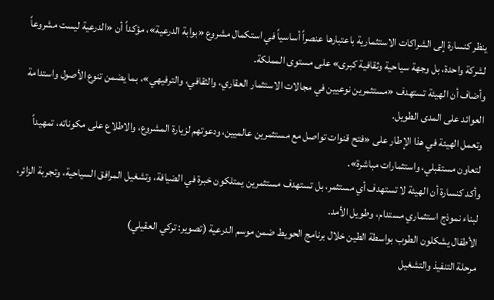ينظر كنسارة إلى الشراكات الاستثمارية باعتبارها عنصراً أساسياً في استكمال مشروع «بوابة الدرعية»، مؤكداً أن «الدرعية ليست مشروعاً لشركة واحدة، بل وجهة سياحية وثقافية كبرى» على مستوى المملكة.
وأضاف أن الهيئة تستهدف «مستثمرين نوعيين في مجالات الاستثمار العقاري، والثقافي، والترفيهي»، بما يضمن تنوع الأصول واستدامة العوائد على المدى الطويل.
وتعمل الهيئة في هذا الإطار على «فتح قنوات تواصل مع مستثمرين عالميين، ودعوتهم لزيارة المشروع، والاطلاع على مكوناته، تمهيداً لتعاون مستقبلي، واستثمارات مباشرة».
وأكد كنسارة أن الهيئة لا تستهدف أي مستثمر، بل تستهدف مستثمرين يمتلكون خبرة في الضيافة، وتشغيل المرافق السياحية، وتجربة الزائر، لبناء نموذج استثماري مستدام، وطويل الأمد.
الأطفال يشكلون الطوب بواسطة الطين خلال برنامج الحويط ضمن موسم الدرعية (تصوير: تركي العقيلي)
مرحلة التنفيذ والتشغيل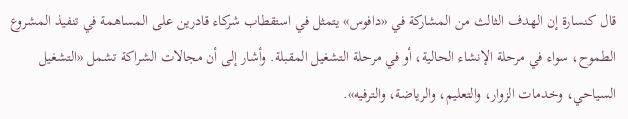قال كنسارة إن الهدف الثالث من المشاركة في «دافوس» يتمثل في استقطاب شركاء قادرين على المساهمة في تنفيذ المشروع الطموح، سواء في مرحلة الإنشاء الحالية، أو في مرحلة التشغيل المقبلة. وأشار إلى أن مجالات الشراكة تشمل «التشغيل السياحي، وخدمات الزوار، والتعليم، والرياضة، والترفيه».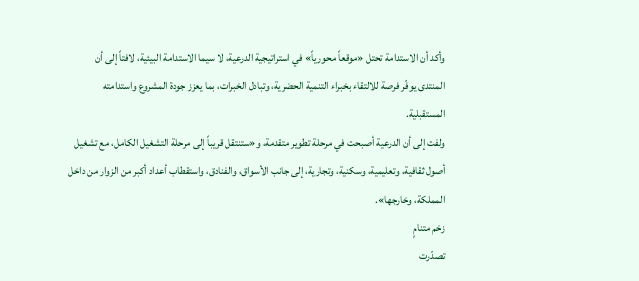وأكد أن الاستدامة تحتل «موقعاً محورياً» في استراتيجية الدرعية، لا سيما الاستدامة البيئية، لافتاً إلى أن المنتدى يوفّر فرصة للالتقاء بخبراء التنمية الحضرية، وتبادل الخبرات، بما يعزز جودة المشروع واستدامته المستقبلية.
ولفت إلى أن الدرعية أصبحت في مرحلة تطوير متقدمة، و«ستنتقل قريباً إلى مرحلة التشغيل الكامل، مع تشغيل أصول ثقافية، وتعليمية، وسكنية، وتجارية، إلى جانب الأسواق، والفنادق، واستقطاب أعداد أكبر من الزوار من داخل المملكة، وخارجها».
زخم متنامٍ
تصدّرت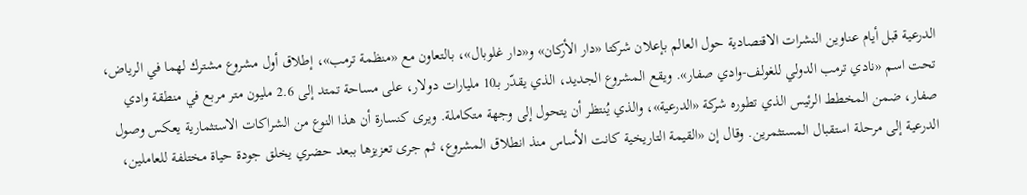الدرعية قبل أيام عناوين النشرات الاقتصادية حول العالم بإعلان شركتا «دار الأركان» و«دار غلوبال»، بالتعاون مع «منظمة ترمب»، إطلاق أول مشروع مشترك لهما في الرياض، تحت اسم «نادي ترمب الدولي للغولف-وادي صفار». ويقع المشروع الجديد، الذي يقدّر بـ10 مليارات دولار، على مساحة تمتد إلى 2.6 مليون متر مربع في منطقة وادي صفار، ضمن المخطط الرئيس الذي تطوره شركة «الدرعية»، والذي يُنتظر أن يتحول إلى وجهة متكاملة. ويرى كنسارة أن هذا النوع من الشراكات الاستثمارية يعكس وصول الدرعية إلى مرحلة استقبال المستثمرين. وقال إن «القيمة التاريخية كانت الأساس منذ انطلاق المشروع، ثم جرى تعزيزها ببعد حضري يخلق جودة حياة مختلفة للعاملين،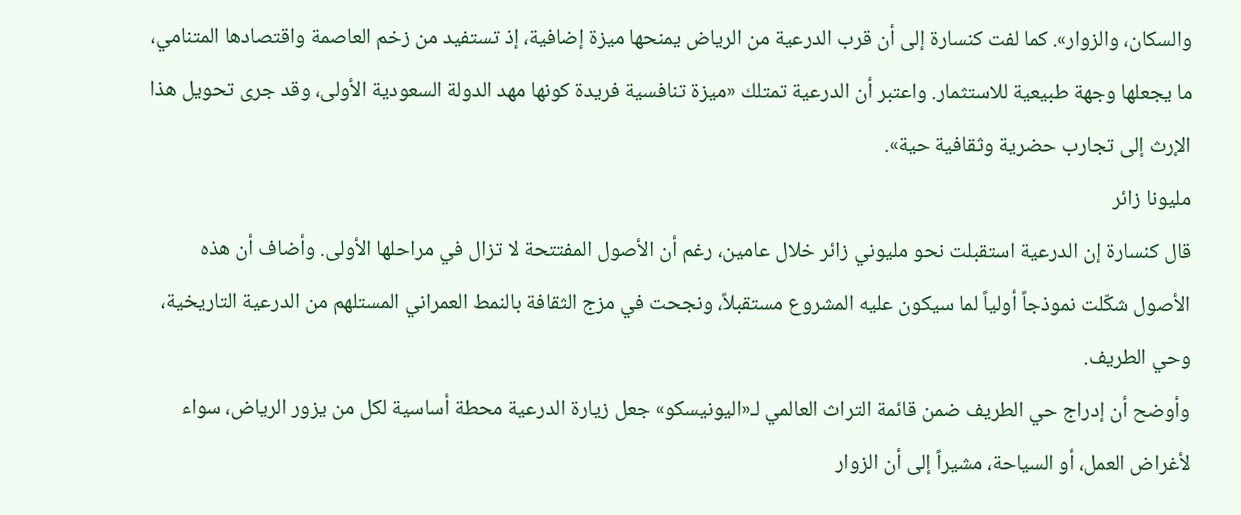والسكان، والزوار». كما لفت كنسارة إلى أن قرب الدرعية من الرياض يمنحها ميزة إضافية، إذ تستفيد من زخم العاصمة واقتصادها المتنامي، ما يجعلها وجهة طبيعية للاستثمار. واعتبر أن الدرعية تمتلك «ميزة تنافسية فريدة كونها مهد الدولة السعودية الأولى، وقد جرى تحويل هذا الإرث إلى تجارب حضرية وثقافية حية».
مليونا زائر
قال كنسارة إن الدرعية استقبلت نحو مليوني زائر خلال عامين، رغم أن الأصول المفتتحة لا تزال في مراحلها الأولى. وأضاف أن هذه الأصول شكّلت نموذجاً أولياً لما سيكون عليه المشروع مستقبلاً، ونجحت في مزج الثقافة بالنمط العمراني المستلهم من الدرعية التاريخية، وحي الطريف.
وأوضح أن إدراج حي الطريف ضمن قائمة التراث العالمي لـ«اليونيسكو» جعل زيارة الدرعية محطة أساسية لكل من يزور الرياض، سواء لأغراض العمل، أو السياحة، مشيراً إلى أن الزوار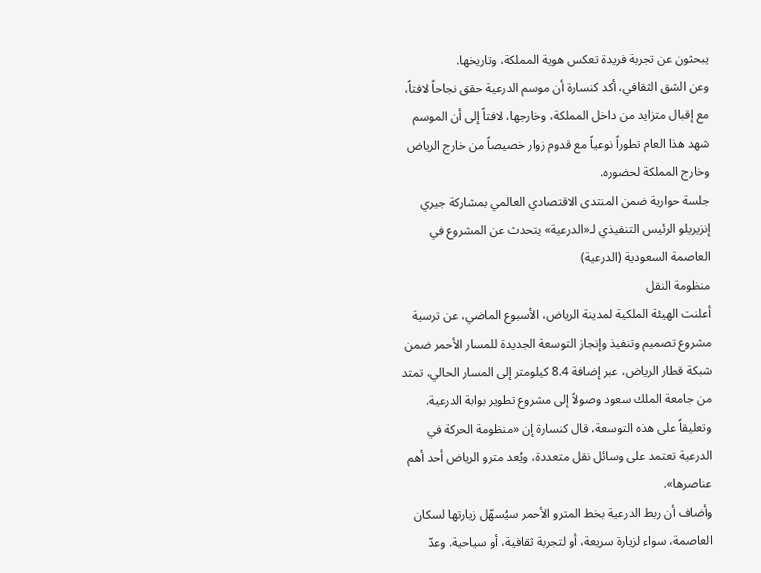يبحثون عن تجربة فريدة تعكس هوية المملكة، وتاريخها.
وعن الشق الثقافي، أكد كنسارة أن موسم الدرعية حقق نجاحاً لافتاً، مع إقبال متزايد من داخل المملكة، وخارجها، لافتاً إلى أن الموسم شهد هذا العام تطوراً نوعياً مع قدوم زوار خصيصاً من خارج الرياض وخارج المملكة لحضوره.
جلسة حوارية ضمن المنتدى الاقتصادي العالمي بمشاركة جيري إنزيريلو الرئيس التنفيذي لـ«الدرعية» يتحدث عن المشروع في العاصمة السعودية (الدرعية)
منظومة النقل
أعلنت الهيئة الملكية لمدينة الرياض، الأسبوع الماضي، عن ترسية مشروع تصميم وتنفيذ وإنجاز التوسعة الجديدة للمسار الأحمر ضمن شبكة قطار الرياض، عبر إضافة 8.4 كيلومتر إلى المسار الحالي، تمتد من جامعة الملك سعود وصولاً إلى مشروع تطوير بوابة الدرعية.
وتعليقاً على هذه التوسعة، قال كنسارة إن «منظومة الحركة في الدرعية تعتمد على وسائل نقل متعددة، ويُعد مترو الرياض أحد أهم عناصرها».
وأضاف أن ربط الدرعية بخط المترو الأحمر سيُسهّل زيارتها لسكان العاصمة، سواء لزيارة سريعة، أو لتجربة ثقافية، أو سياحية. وعدّ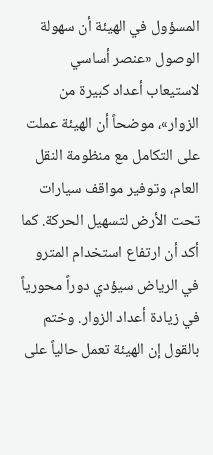المسؤول في الهيئة أن سهولة الوصول «عنصر أساسي لاستيعاب أعداد كبيرة من الزوار»، موضحاً أن الهيئة عملت على التكامل مع منظومة النقل العام، وتوفير مواقف سيارات تحت الأرض لتسهيل الحركة. كما أكد أن ارتفاع استخدام المترو في الرياض سيؤدي دوراً محورياً في زيادة أعداد الزوار. وختم بالقول إن الهيئة تعمل حالياً على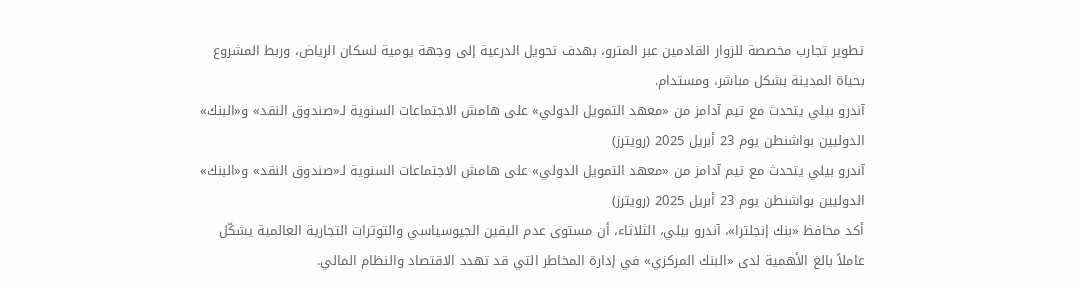تطوير تجارب مخصصة للزوار القادمين عبر المترو، بهدف تحويل الدرعية إلى وجهة يومية لسكان الرياض، وربط المشروع بحياة المدينة بشكل مباشر، ومستدام.
آندرو بيلي يتحدث مع تيم آدامز من «معهد التمويل الدولي» على هامش الاجتماعات السنوية لـ«صندوق النقد» و«البنك» الدوليين بواشنطن يوم 23 أبريل 2025 (رويترز)
آندرو بيلي يتحدث مع تيم آدامز من «معهد التمويل الدولي» على هامش الاجتماعات السنوية لـ«صندوق النقد» و«البنك» الدوليين بواشنطن يوم 23 أبريل 2025 (رويترز)
أكد محافظ «بنك إنجلترا»، آندرو بيلي، الثلاثاء، أن مستوى عدم اليقين الجيوسياسي والتوترات التجارية العالمية يشكّل عاملاً بالغ الأهمية لدى «البنك المركزي» في إدارة المخاطر التي قد تهدد الاقتصاد والنظام المالي.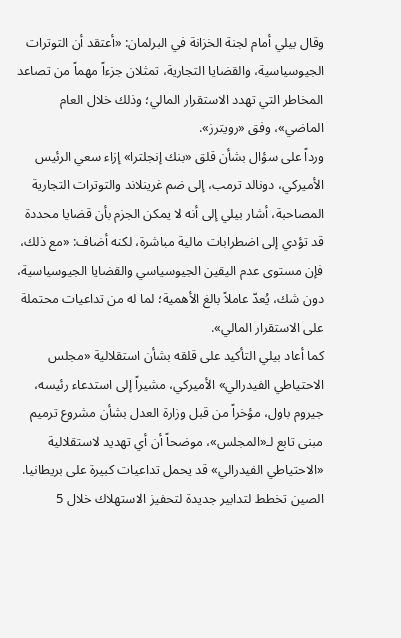وقال بيلي أمام لجنة الخزانة في البرلمان: «أعتقد أن التوترات الجيوسياسية، والقضايا التجارية، تمثلان جزءاً مهماً من تصاعد المخاطر التي تهدد الاستقرار المالي؛ وذلك خلال العام الماضي»، وفق «رويترز».
ورداً على سؤال بشأن قلق «بنك إنجلترا» إزاء سعي الرئيس الأميركي، دونالد ترمب، إلى ضم غرينلاند والتوترات التجارية المصاحبة، أشار بيلي إلى أنه لا يمكن الجزم بأن قضايا محددة قد تؤدي إلى اضطرابات مالية مباشرة، لكنه أضاف: «مع ذلك، فإن مستوى عدم اليقين الجيوسياسي والقضايا الجيوسياسية، دون شك، يُعدّ عاملاً بالغ الأهمية؛ لما له من تداعيات محتملة على الاستقرار المالي».
كما أعاد بيلي التأكيد على قلقه بشأن استقلالية «مجلس الاحتياطي الفيدرالي» الأميركي، مشيراً إلى استدعاء رئيسه، جيروم باول، مؤخراً من قبل وزارة العدل بشأن مشروع ترميم مبنى تابع لـ«المجلس»، موضحاً أن أي تهديد لاستقلالية «الاحتياطي الفيدرالي» قد يحمل تداعيات كبيرة على بريطانيا.
الصين تخطط لتدابير جديدة لتحفيز الاستهلاك خلال 5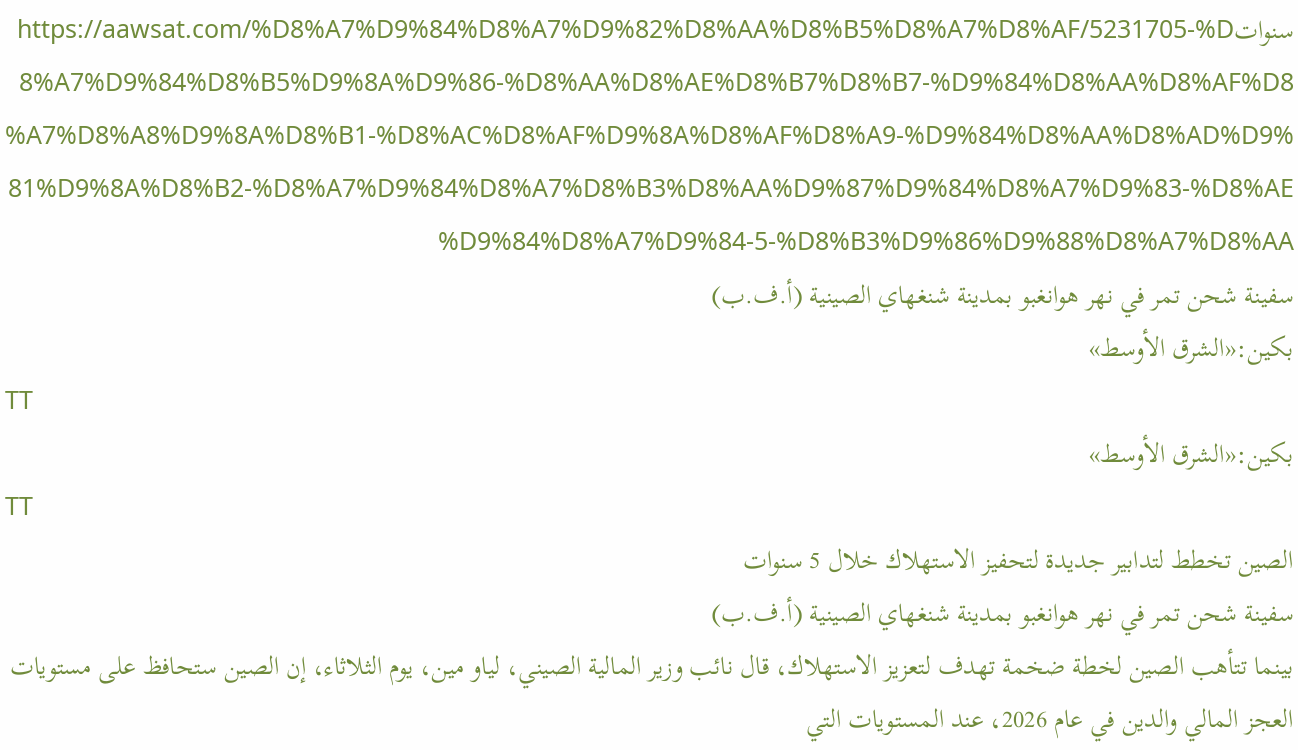سنواتhttps://aawsat.com/%D8%A7%D9%84%D8%A7%D9%82%D8%AA%D8%B5%D8%A7%D8%AF/5231705-%D8%A7%D9%84%D8%B5%D9%8A%D9%86-%D8%AA%D8%AE%D8%B7%D8%B7-%D9%84%D8%AA%D8%AF%D8%A7%D8%A8%D9%8A%D8%B1-%D8%AC%D8%AF%D9%8A%D8%AF%D8%A9-%D9%84%D8%AA%D8%AD%D9%81%D9%8A%D8%B2-%D8%A7%D9%84%D8%A7%D8%B3%D8%AA%D9%87%D9%84%D8%A7%D9%83-%D8%AE%D9%84%D8%A7%D9%84-5-%D8%B3%D9%86%D9%88%D8%A7%D8%AA
سفينة شحن تمر في نهر هوانغبو بمدينة شنغهاي الصينية (أ.ف.ب)
بكين:«الشرق الأوسط»
TT
بكين:«الشرق الأوسط»
TT
الصين تخطط لتدابير جديدة لتحفيز الاستهلاك خلال 5 سنوات
سفينة شحن تمر في نهر هوانغبو بمدينة شنغهاي الصينية (أ.ف.ب)
بينما تتأهب الصين لخطة ضخمة تهدف لتعزيز الاستهلاك، قال نائب وزير المالية الصيني، لياو مين، يوم الثلاثاء، إن الصين ستحافظ على مستويات العجز المالي والدين في عام 2026، عند المستويات التي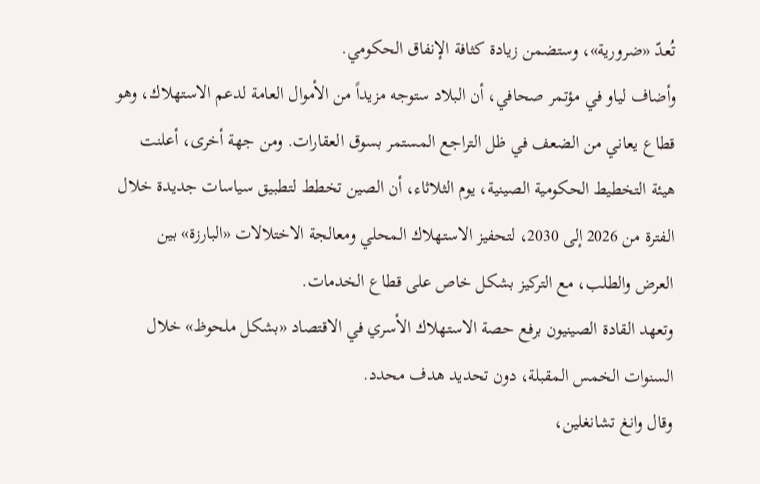تُعدّ «ضرورية»، وستضمن زيادة كثافة الإنفاق الحكومي.
وأضاف لياو في مؤتمر صحافي، أن البلاد ستوجه مزيداً من الأموال العامة لدعم الاستهلاك، وهو قطاع يعاني من الضعف في ظل التراجع المستمر بسوق العقارات. ومن جهة أخرى، أعلنت هيئة التخطيط الحكومية الصينية، يوم الثلاثاء، أن الصين تخطط لتطبيق سياسات جديدة خلال الفترة من 2026 إلى 2030، لتحفيز الاستهلاك المحلي ومعالجة الاختلالات «البارزة» بين العرض والطلب، مع التركيز بشكل خاص على قطاع الخدمات.
وتعهد القادة الصينيون برفع حصة الاستهلاك الأسري في الاقتصاد «بشكل ملحوظ» خلال السنوات الخمس المقبلة، دون تحديد هدف محدد.
وقال وانغ تشانغلين،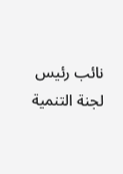نائب رئيس لجنة التنمية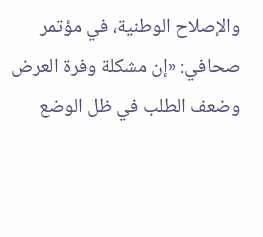والإصلاح الوطنية، في مؤتمر صحافي: «إن مشكلة وفرة العرض وضعف الطلب في ظل الوضع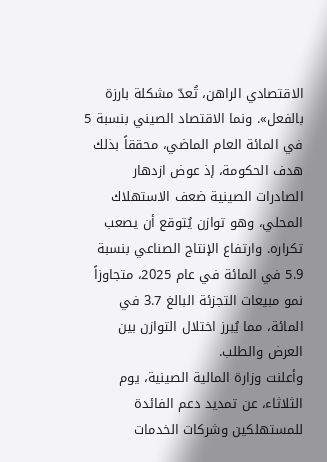الاقتصادي الراهن، تُعدّ مشكلة بارزة بالفعل». ونما الاقتصاد الصيني بنسبة 5 في المائة العام الماضي، محققاً بذلك هدف الحكومة، إذ عوض ازدهار الصادرات الصينية ضعف الاستهلاك المحلي، وهو توازن يُتوقع أن يصعب تكراره. وارتفاع الإنتاج الصناعي بنسبة 5.9 في المائة في عام 2025، متجاوزاً نمو مبيعات التجزئة البالغ 3.7 في المائة، مما يُبرز اختلال التوازن بين العرض والطلب.
وأعلنت وزارة المالية الصينية، يوم الثلاثاء، عن تمديد دعم الفائدة للمستهلكين وشركات الخدمات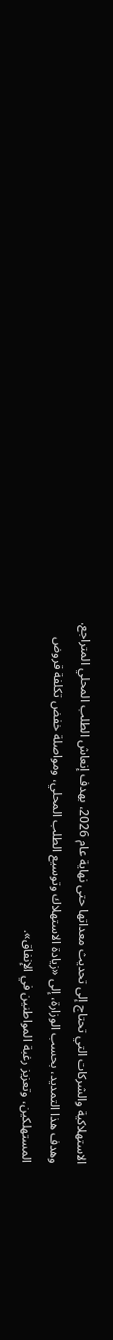الاستهلاكية والشركات التي تحتاج إلى تحديث معداتها حتى نهاية عام 2026، بهدف إنعاش الطلب المحلي المتراجع. وهدف هذا التمديد، بحسب الوزارة، إلى «زيادة الاستهلاك وتوسيع الطلب المحلي، ومواصلة خفض تكلفة قروض المستهلكين، وتعزيز رغبة المواطنين في الإنفاق».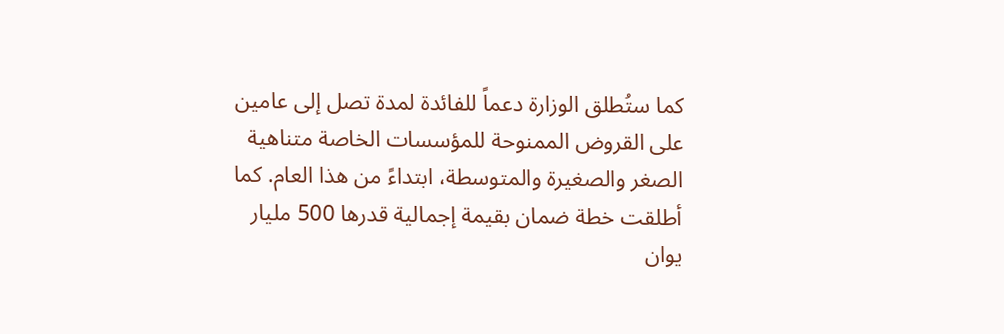كما ستُطلق الوزارة دعماً للفائدة لمدة تصل إلى عامين على القروض الممنوحة للمؤسسات الخاصة متناهية الصغر والصغيرة والمتوسطة، ابتداءً من هذا العام. كما أطلقت خطة ضمان بقيمة إجمالية قدرها 500 مليار يوان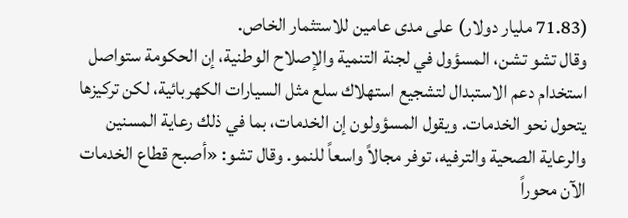(71.83 مليار دولار) على مدى عامين للاستثمار الخاص.
وقال تشو تشن، المسؤول في لجنة التنمية والإصلاح الوطنية، إن الحكومة ستواصل استخدام دعم الاستبدال لتشجيع استهلاك سلع مثل السيارات الكهربائية، لكن تركيزها يتحول نحو الخدمات. ويقول المسؤولون إن الخدمات، بما في ذلك رعاية المسنين والرعاية الصحية والترفيه، توفر مجالاً واسعاً للنمو. وقال تشو: «أصبح قطاع الخدمات الآن محوراً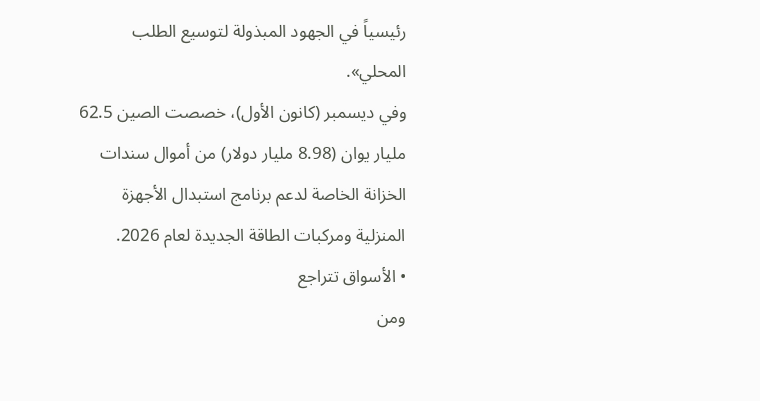رئيسياً في الجهود المبذولة لتوسيع الطلب المحلي».
وفي ديسمبر (كانون الأول)، خصصت الصين 62.5 مليار يوان (8.98 مليار دولار) من أموال سندات الخزانة الخاصة لدعم برنامج استبدال الأجهزة المنزلية ومركبات الطاقة الجديدة لعام 2026.
• الأسواق تتراجع
ومن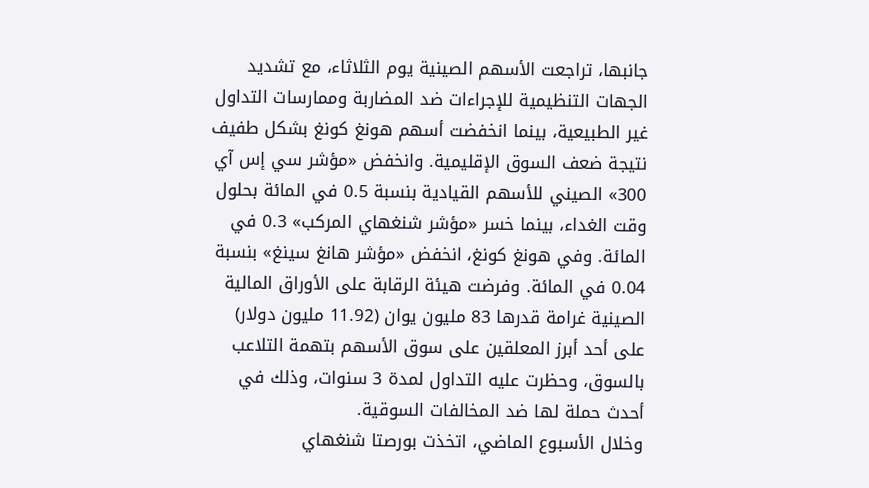جانبها، تراجعت الأسهم الصينية يوم الثلاثاء، مع تشديد الجهات التنظيمية للإجراءات ضد المضاربة وممارسات التداول غير الطبيعية، بينما انخفضت أسهم هونغ كونغ بشكل طفيف نتيجة ضعف السوق الإقليمية. وانخفض «مؤشر سي إس آي 300» الصيني للأسهم القيادية بنسبة 0.5 في المائة بحلول وقت الغداء، بينما خسر «مؤشر شنغهاي المركب» 0.3 في المائة. وفي هونغ كونغ، انخفض «مؤشر هانغ سينغ» بنسبة 0.04 في المائة. وفرضت هيئة الرقابة على الأوراق المالية الصينية غرامة قدرها 83 مليون يوان (11.92 مليون دولار) على أحد أبرز المعلقين على سوق الأسهم بتهمة التلاعب بالسوق، وحظرت عليه التداول لمدة 3 سنوات، وذلك في أحدث حملة لها ضد المخالفات السوقية.
وخلال الأسبوع الماضي، اتخذت بورصتا شنغهاي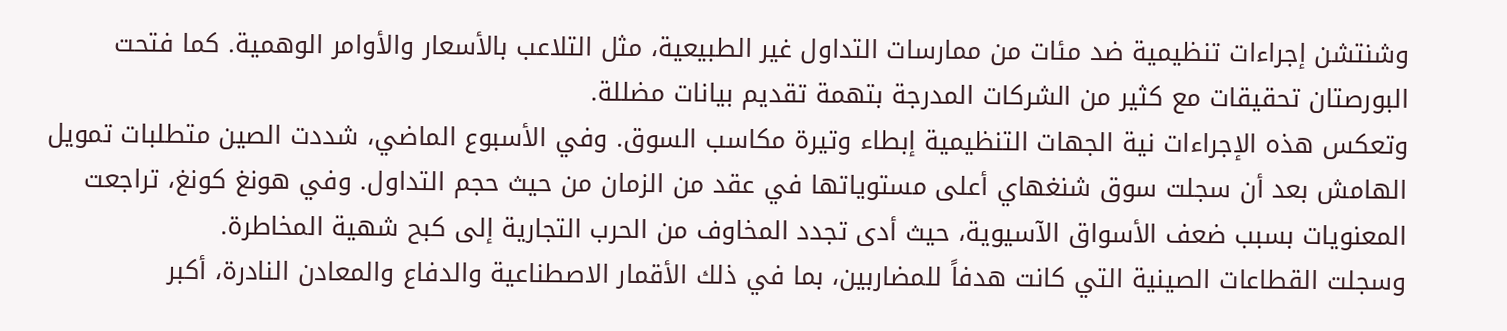وشنتشن إجراءات تنظيمية ضد مئات من ممارسات التداول غير الطبيعية، مثل التلاعب بالأسعار والأوامر الوهمية. كما فتحت البورصتان تحقيقات مع كثير من الشركات المدرجة بتهمة تقديم بيانات مضللة.
وتعكس هذه الإجراءات نية الجهات التنظيمية إبطاء وتيرة مكاسب السوق. وفي الأسبوع الماضي، شددت الصين متطلبات تمويل الهامش بعد أن سجلت سوق شنغهاي أعلى مستوياتها في عقد من الزمان من حيث حجم التداول. وفي هونغ كونغ، تراجعت المعنويات بسبب ضعف الأسواق الآسيوية، حيث أدى تجدد المخاوف من الحرب التجارية إلى كبح شهية المخاطرة.
وسجلت القطاعات الصينية التي كانت هدفاً للمضاربين، بما في ذلك الأقمار الاصطناعية والدفاع والمعادن النادرة، أكبر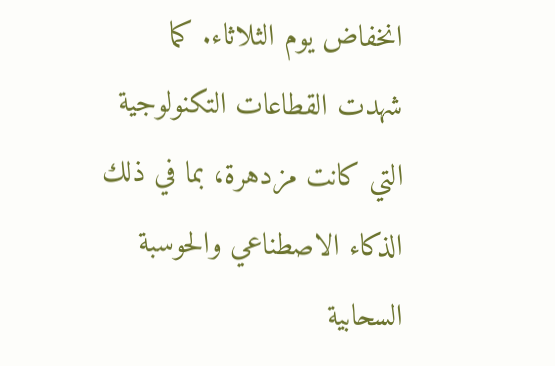انخفاض يوم الثلاثاء. كما شهدت القطاعات التكنولوجية التي كانت مزدهرة، بما في ذلك الذكاء الاصطناعي والحوسبة السحابية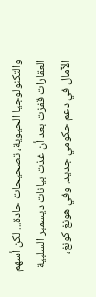والتكنولوجيا الحيوية، تصحيحات حادة... لكن أسهم العقارات قفزت بعد أن غذت بيانات ديسمبر السلبية الآمال في دعم حكومي جديد. وفي هونغ كونغ،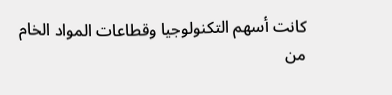كانت أسهم التكنولوجيا وقطاعات المواد الخام من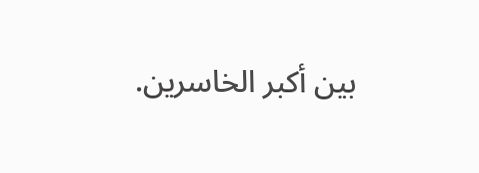بين أكبر الخاسرين.